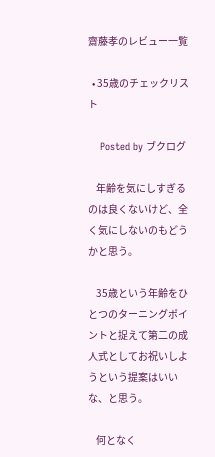齋藤孝のレビュー一覧

  • 35歳のチェックリスト

    Posted by ブクログ

    年齢を気にしすぎるのは良くないけど、全く気にしないのもどうかと思う。

    35歳という年齢をひとつのターニングポイントと捉えて第二の成人式としてお祝いしようという提案はいいな、と思う。

    何となく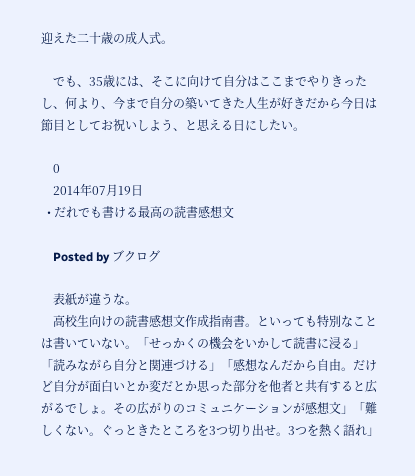迎えた二十歳の成人式。

    でも、35歳には、そこに向けて自分はここまでやりきったし、何より、今まで自分の築いてきた人生が好きだから今日は節目としてお祝いしよう、と思える日にしたい。

    0
    2014年07月19日
  • だれでも書ける最高の読書感想文

    Posted by ブクログ

    表紙が違うな。
    高校生向けの読書感想文作成指南書。といっても特別なことは書いていない。「せっかくの機会をいかして読書に浸る」「読みながら自分と関連づける」「感想なんだから自由。だけど自分が面白いとか変だとか思った部分を他者と共有すると広がるでしょ。その広がりのコミュニケーションが感想文」「難しくない。ぐっときたところを3つ切り出せ。3つを熱く語れ」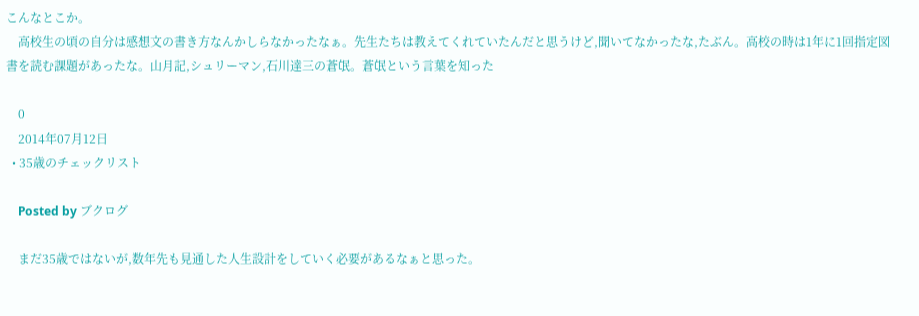こんなとこか。
    高校生の頃の自分は感想文の書き方なんかしらなかったなぁ。先生たちは教えてくれていたんだと思うけど,聞いてなかったな,たぶん。高校の時は1年に1回指定図書を読む課題があったな。山月記,シュリーマン,石川達三の蒼氓。蒼氓という言葉を知った

    0
    2014年07月12日
  • 35歳のチェックリスト

    Posted by ブクログ

    まだ35歳ではないが,数年先も見通した人生設計をしていく必要があるなぁと思った。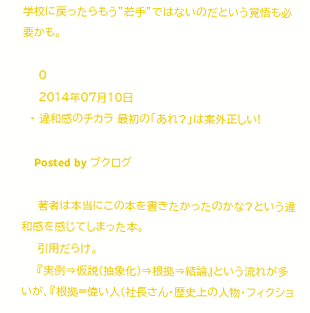学校に戻ったらもう”若手”ではないのだという覚悟も必要かも。

    0
    2014年07月10日
  • 違和感のチカラ 最初の「あれ?」は案外正しい!

    Posted by ブクログ

    著者は本当にこの本を書きたかったのかな?という違和感を感じてしまった本。
    引用だらけ。
    『実例⇒仮説(抽象化)⇒根拠⇒結論』という流れが多いが、『根拠=偉い人(社長さん・歴史上の人物・フィクショ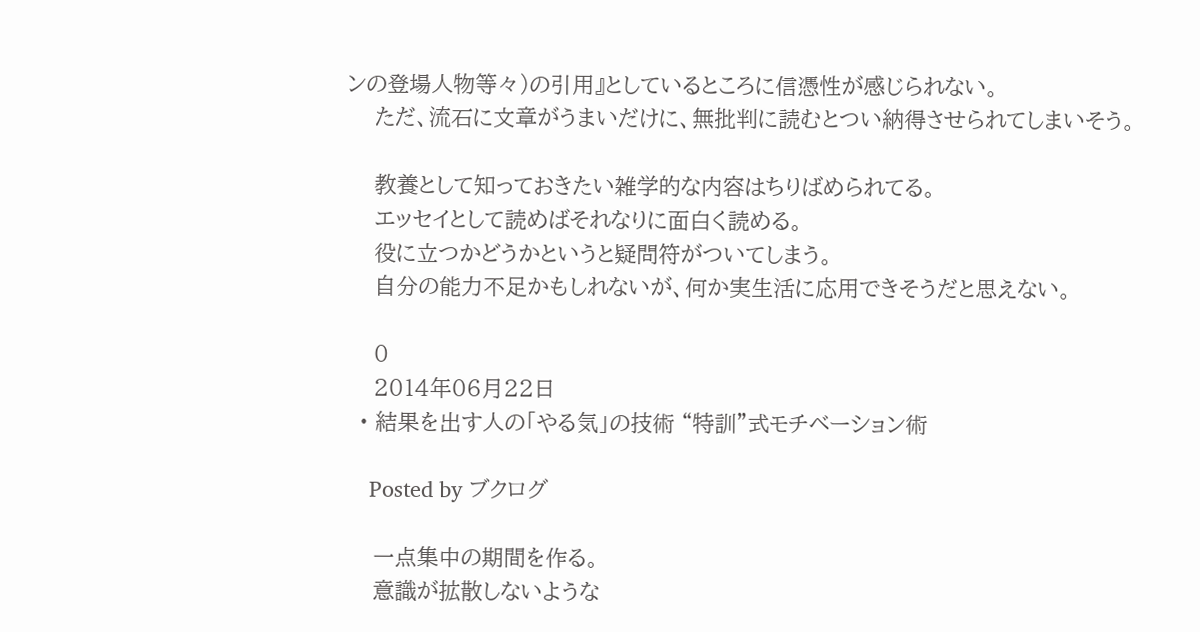ンの登場人物等々)の引用』としているところに信憑性が感じられない。
    ただ、流石に文章がうまいだけに、無批判に読むとつい納得させられてしまいそう。

    教養として知っておきたい雑学的な内容はちりばめられてる。
    エッセイとして読めばそれなりに面白く読める。
    役に立つかどうかというと疑問符がついてしまう。
    自分の能力不足かもしれないが、何か実生活に応用できそうだと思えない。

    0
    2014年06月22日
  • 結果を出す人の「やる気」の技術 “特訓”式モチベーション術

    Posted by ブクログ

    一点集中の期間を作る。
    意識が拡散しないような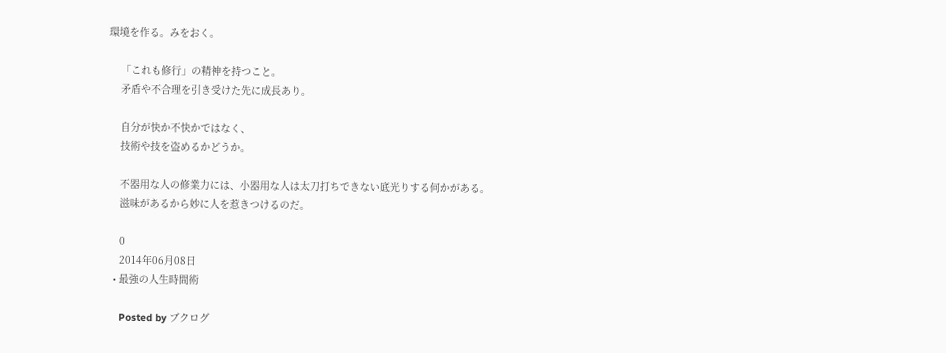環境を作る。みをおく。

    「これも修行」の精神を持つこと。
    矛盾や不合理を引き受けた先に成長あり。

    自分が快か不快かではなく、
    技術や技を盗めるかどうか。

    不器用な人の修業力には、小器用な人は太刀打ちできない底光りする何かがある。
    滋味があるから妙に人を惹きつけるのだ。

    0
    2014年06月08日
  • 最強の人生時間術

    Posted by ブクログ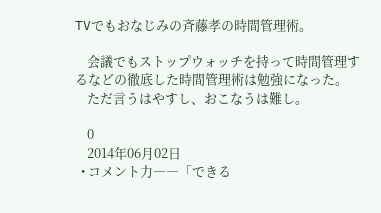TVでもおなじみの斉藤孝の時間管理術。

    会議でもストップウォッチを持って時間管理するなどの徹底した時間管理術は勉強になった。
    ただ言うはやすし、おこなうは難し。

    0
    2014年06月02日
  • コメント力――「できる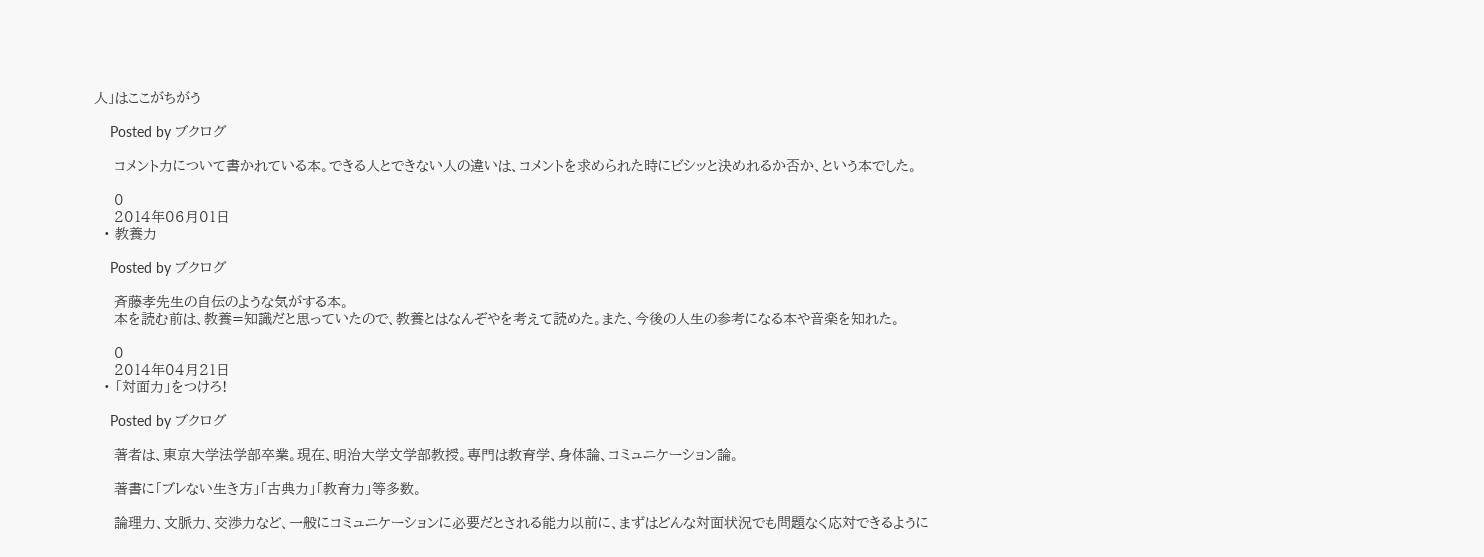人」はここがちがう

    Posted by ブクログ

    コメント力について書かれている本。できる人とできない人の違いは、コメントを求められた時にビシッと決めれるか否か、という本でした。

    0
    2014年06月01日
  • 教養力

    Posted by ブクログ

    斉藤孝先生の自伝のような気がする本。
    本を読む前は、教養=知識だと思っていたので、教養とはなんぞやを考えて読めた。また、今後の人生の参考になる本や音楽を知れた。

    0
    2014年04月21日
  • 「対面力」をつけろ!

    Posted by ブクログ

    著者は、東京大学法学部卒業。現在、明治大学文学部教授。専門は教育学、身体論、コミュニケーション論。

    著書に「ブレない生き方」「古典力」「教育力」等多数。

    論理力、文脈力、交渉力など、一般にコミュニケーションに必要だとされる能力以前に、まずはどんな対面状況でも問題なく応対できるように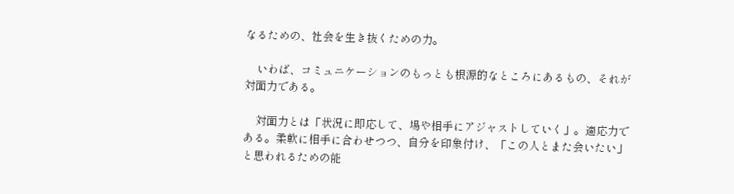なるための、社会を生き抜くための力。

    いわば、コミュニケーションのもっとも根源的なところにあるもの、それが対面力である。

    対面力とは「状況に即応して、場や相手にアジャストしていく」。適応力である。柔軟に相手に合わせつつ、自分を印象付け、「この人とまた会いたい」と思われるための能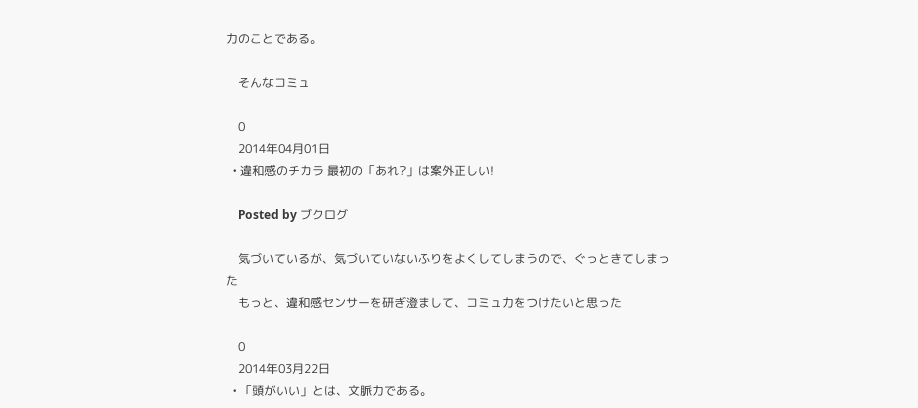力のことである。

    そんなコミュ

    0
    2014年04月01日
  • 違和感のチカラ 最初の「あれ?」は案外正しい!

    Posted by ブクログ

    気づいているが、気づいていないふりをよくしてしまうので、ぐっときてしまった
    もっと、違和感センサーを研ぎ澄まして、コミュ力をつけたいと思った

    0
    2014年03月22日
  • 「頭がいい」とは、文脈力である。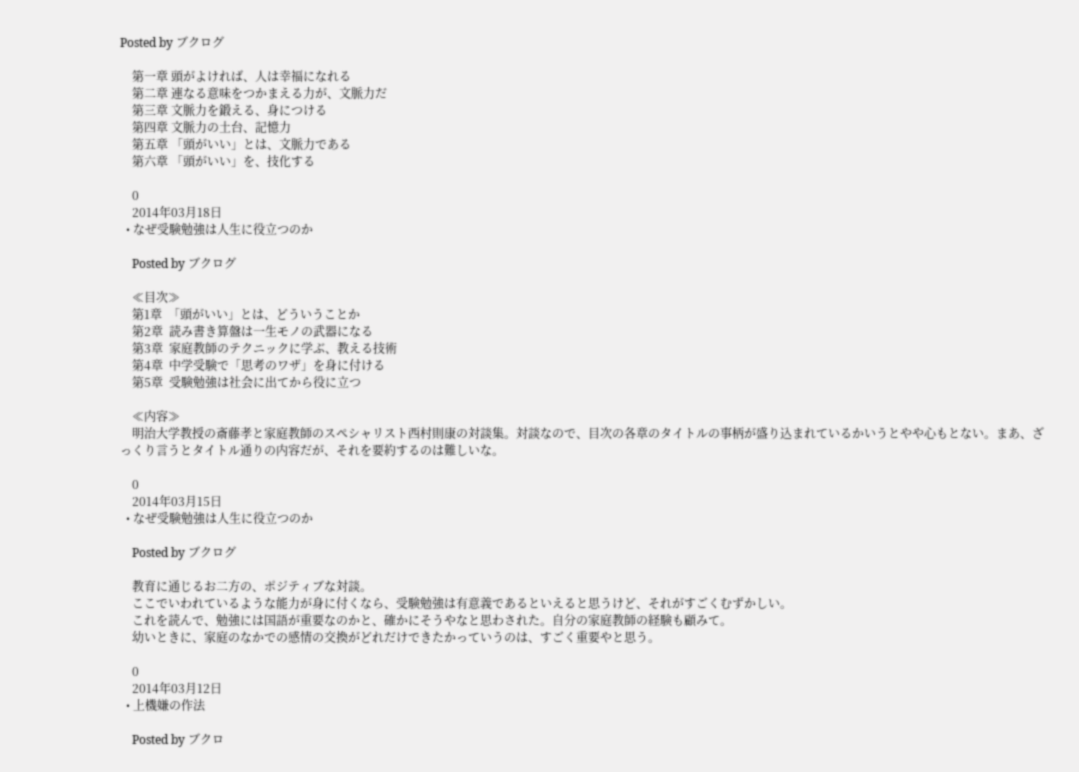Posted by ブクログ

    第一章 頭がよければ、人は幸福になれる
    第二章 連なる意味をつかまえる力が、文脈力だ
    第三章 文脈力を鍛える、身につける
    第四章 文脈力の土台、記憶力
    第五章 「頭がいい」とは、文脈力である
    第六章 「頭がいい」を、技化する

    0
    2014年03月18日
  • なぜ受験勉強は人生に役立つのか

    Posted by ブクログ

    ≪目次≫
    第1章  「頭がいい」とは、どういうことか
    第2章  読み書き算盤は一生モノの武器になる
    第3章  家庭教師のテクニックに学ぶ、教える技術
    第4章  中学受験で「思考のワザ」を身に付ける
    第5章  受験勉強は社会に出てから役に立つ

    ≪内容≫
    明治大学教授の斎藤孝と家庭教師のスペシャリスト西村則康の対談集。対談なので、目次の各章のタイトルの事柄が盛り込まれているかいうとやや心もとない。まあ、ざっくり言うとタイトル通りの内容だが、それを要約するのは難しいな。

    0
    2014年03月15日
  • なぜ受験勉強は人生に役立つのか

    Posted by ブクログ

    教育に通じるお二方の、ポジティブな対談。
    ここでいわれているような能力が身に付くなら、受験勉強は有意義であるといえると思うけど、それがすごくむずかしい。
    これを読んで、勉強には国語が重要なのかと、確かにそうやなと思わされた。自分の家庭教師の経験も顧みて。
    幼いときに、家庭のなかでの感情の交換がどれだけできたかっていうのは、すごく重要やと思う。

    0
    2014年03月12日
  • 上機嫌の作法

    Posted by ブクロ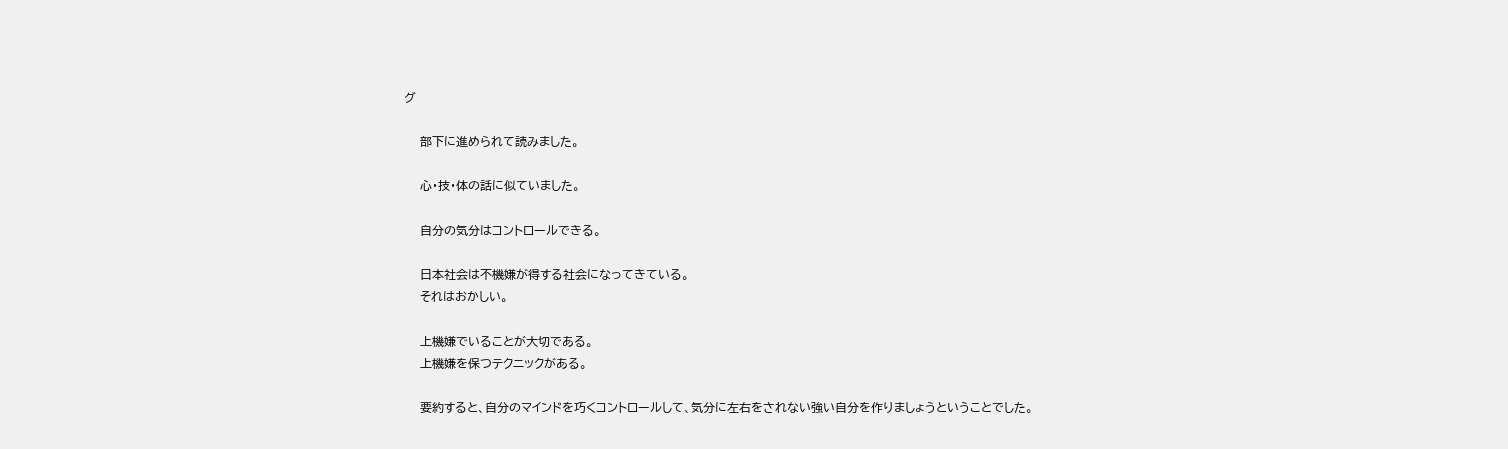グ

    部下に進められて読みました。

    心・技・体の話に似ていました。

    自分の気分はコントロールできる。

    日本社会は不機嫌が得する社会になってきている。
    それはおかしい。

    上機嫌でいることが大切である。
    上機嫌を保つテクニックがある。

    要約すると、自分のマインドを巧くコントロールして、気分に左右をされない強い自分を作りましょうということでした。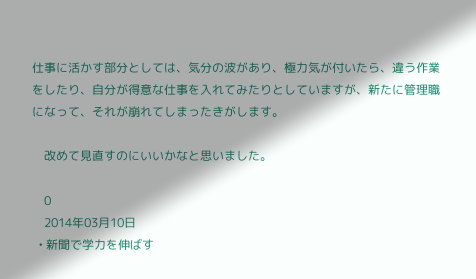仕事に活かす部分としては、気分の波があり、極力気が付いたら、違う作業をしたり、自分が得意な仕事を入れてみたりとしていますが、新たに管理職になって、それが崩れてしまったきがします。

    改めて見直すのにいいかなと思いました。

    0
    2014年03月10日
  • 新聞で学力を伸ばす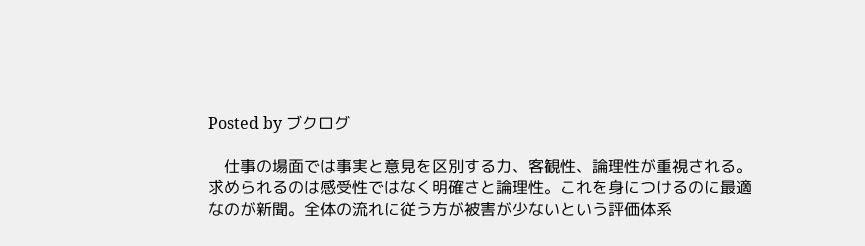Posted by ブクログ

    仕事の場面では事実と意見を区別する力、客観性、論理性が重視される。求められるのは感受性ではなく明確さと論理性。これを身につけるのに最適なのが新聞。全体の流れに従う方が被害が少ないという評価体系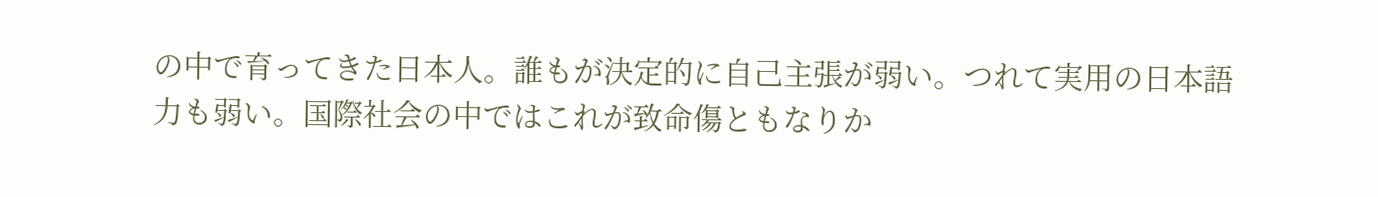の中で育ってきた日本人。誰もが決定的に自己主張が弱い。つれて実用の日本語力も弱い。国際社会の中ではこれが致命傷ともなりか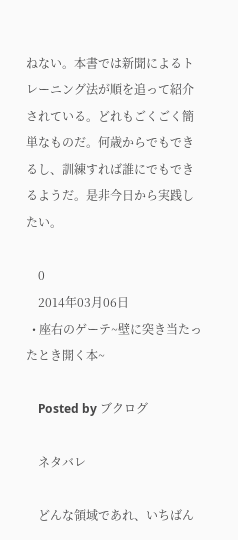ねない。本書では新聞によるトレーニング法が順を追って紹介されている。どれもごくごく簡単なものだ。何歳からでもできるし、訓練すれば誰にでもできるようだ。是非今日から実践したい。

    0
    2014年03月06日
  • 座右のゲーテ~壁に突き当たったとき開く本~

    Posted by ブクログ

    ネタバレ

    どんな領域であれ、いちばん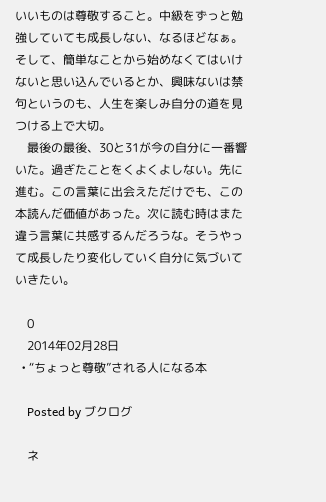いいものは尊敬すること。中級をずっと勉強していても成長しない、なるほどなぁ。そして、簡単なことから始めなくてはいけないと思い込んでいるとか、興味ないは禁句というのも、人生を楽しみ自分の道を見つける上で大切。
    最後の最後、30と31が今の自分に一番響いた。過ぎたことをくよくよしない。先に進む。この言葉に出会えただけでも、この本読んだ価値があった。次に読む時はまた違う言葉に共感するんだろうな。そうやって成長したり変化していく自分に気づいていきたい。

    0
    2014年02月28日
  • “ちょっと尊敬”される人になる本

    Posted by ブクログ

    ネ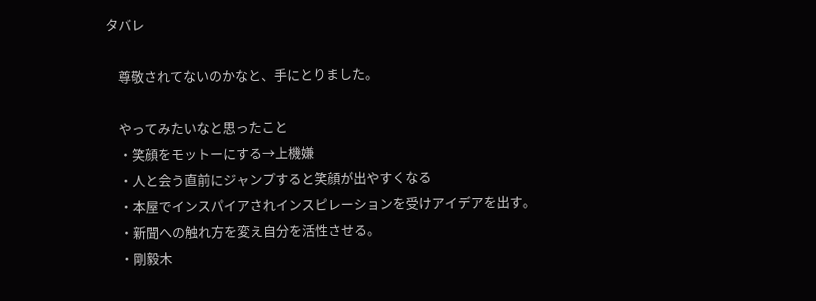タバレ

    尊敬されてないのかなと、手にとりました。

    やってみたいなと思ったこと
    ・笑顔をモットーにする→上機嫌
    ・人と会う直前にジャンプすると笑顔が出やすくなる
    ・本屋でインスパイアされインスピレーションを受けアイデアを出す。
    ・新聞への触れ方を変え自分を活性させる。
    ・剛毅木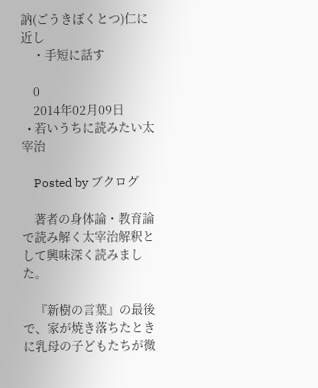訥(ごうきぼくとつ)仁に近し
    ・手短に話す

    0
    2014年02月09日
  • 若いうちに読みたい太宰治

    Posted by ブクログ

    著者の身体論・教育論で読み解く太宰治解釈として興味深く読みました。

    『新樹の言葉』の最後で、家が焼き落ちたときに乳母の子どもたちが微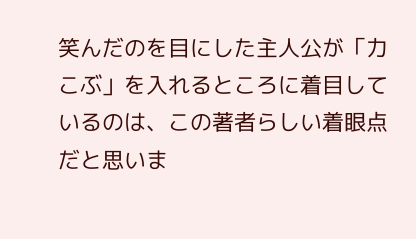笑んだのを目にした主人公が「力こぶ」を入れるところに着目しているのは、この著者らしい着眼点だと思いま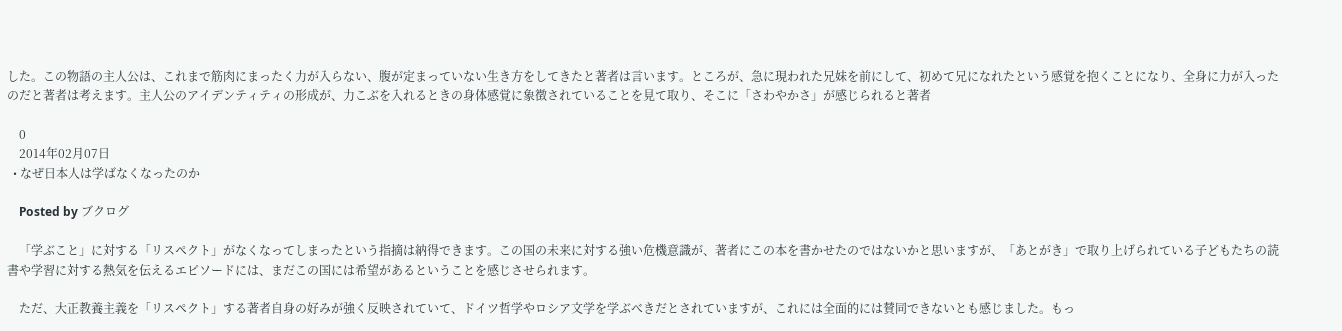した。この物語の主人公は、これまで筋肉にまったく力が入らない、腹が定まっていない生き方をしてきたと著者は言います。ところが、急に現われた兄妹を前にして、初めて兄になれたという感覚を抱くことになり、全身に力が入ったのだと著者は考えます。主人公のアイデンティティの形成が、力こぶを入れるときの身体感覚に象徴されていることを見て取り、そこに「さわやかさ」が感じられると著者

    0
    2014年02月07日
  • なぜ日本人は学ばなくなったのか

    Posted by ブクログ

    「学ぶこと」に対する「リスペクト」がなくなってしまったという指摘は納得できます。この国の未来に対する強い危機意識が、著者にこの本を書かせたのではないかと思いますが、「あとがき」で取り上げられている子どもたちの読書や学習に対する熱気を伝えるエピソードには、まだこの国には希望があるということを感じさせられます。

    ただ、大正教養主義を「リスペクト」する著者自身の好みが強く反映されていて、ドイツ哲学やロシア文学を学ぶべきだとされていますが、これには全面的には賛同できないとも感じました。もっ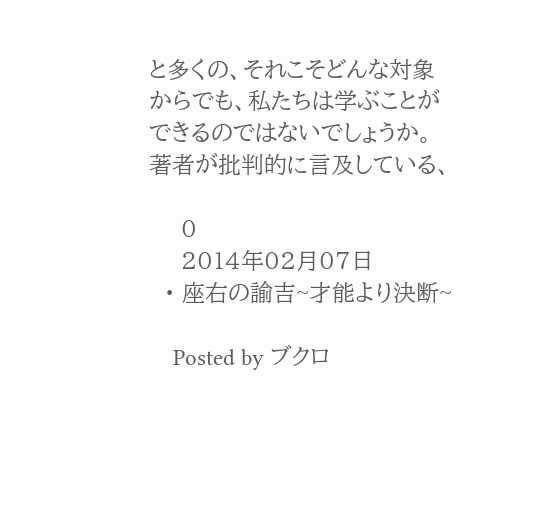と多くの、それこそどんな対象からでも、私たちは学ぶことができるのではないでしょうか。著者が批判的に言及している、

    0
    2014年02月07日
  • 座右の諭吉~才能より決断~

    Posted by ブクロ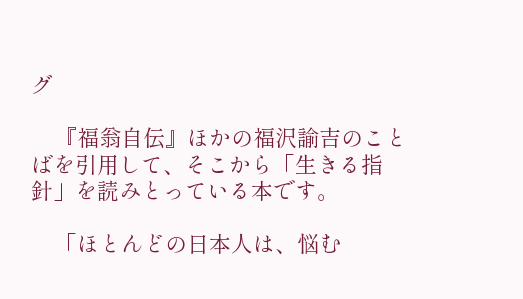グ

    『福翁自伝』ほかの福沢諭吉のことばを引用して、そこから「生きる指針」を読みとっている本です。

    「ほとんどの日本人は、悩む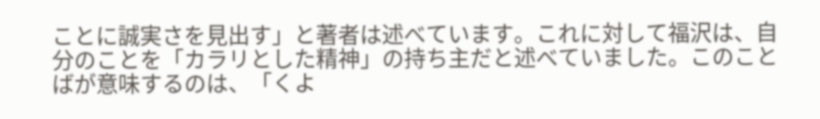ことに誠実さを見出す」と著者は述べています。これに対して福沢は、自分のことを「カラリとした精神」の持ち主だと述べていました。このことばが意味するのは、「くよ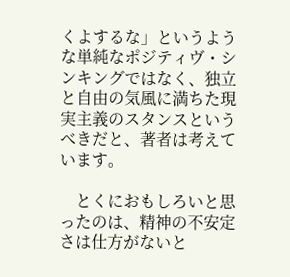くよするな」というような単純なポジティヴ・シンキングではなく、独立と自由の気風に満ちた現実主義のスタンスというべきだと、著者は考えています。

    とくにおもしろいと思ったのは、精神の不安定さは仕方がないと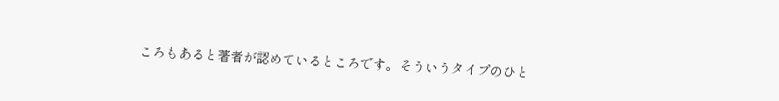ころもあると著者が認めているところです。そういうタイプのひと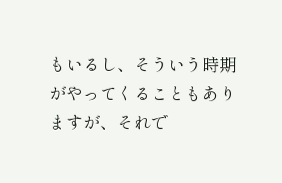もいるし、そういう時期がやってくることもありますが、それで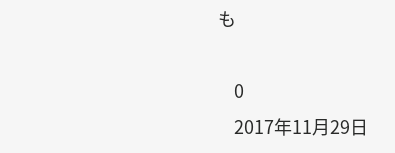も

    0
    2017年11月29日